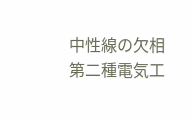中性線の欠相
第二種電気工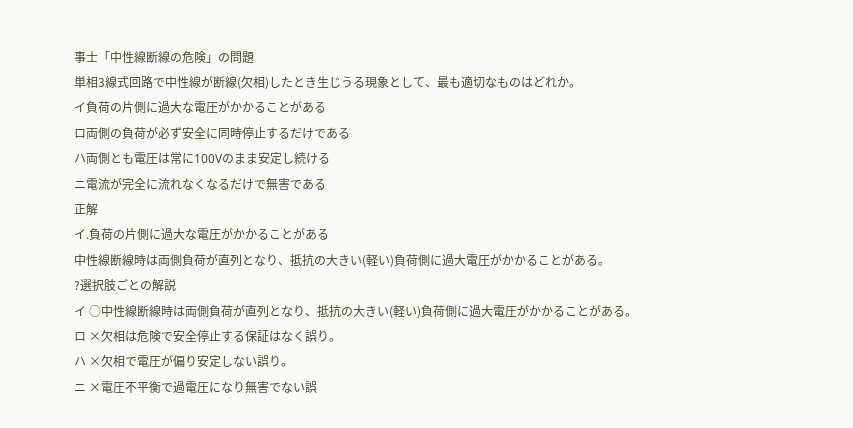事士「中性線断線の危険」の問題
単相3線式回路で中性線が断線(欠相)したとき生じうる現象として、最も適切なものはどれか。
イ負荷の片側に過大な電圧がかかることがある
ロ両側の負荷が必ず安全に同時停止するだけである
ハ両側とも電圧は常に100Vのまま安定し続ける
ニ電流が完全に流れなくなるだけで無害である
正解
イ.負荷の片側に過大な電圧がかかることがある
中性線断線時は両側負荷が直列となり、抵抗の大きい(軽い)負荷側に過大電圧がかかることがある。
?選択肢ごとの解説
イ ○中性線断線時は両側負荷が直列となり、抵抗の大きい(軽い)負荷側に過大電圧がかかることがある。
ロ ×欠相は危険で安全停止する保証はなく誤り。
ハ ×欠相で電圧が偏り安定しない誤り。
ニ ×電圧不平衡で過電圧になり無害でない誤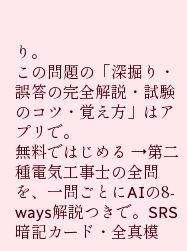り。
この問題の「深掘り・誤答の完全解説・試験のコツ・覚え方」はアプリで。
無料ではじめる →第二種電気工事士の全問を、一問ごとにAIの8-ways解説つきで。SRS暗記カード・全真模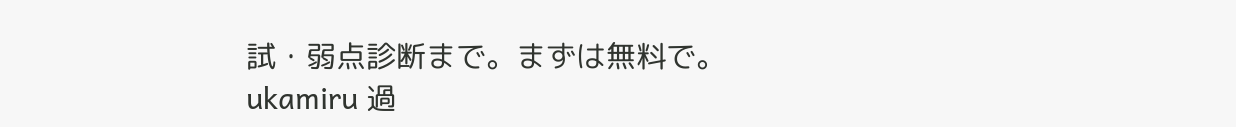試・弱点診断まで。まずは無料で。
ukamiru 過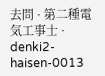去問 · 第二種電気工事士 · denki2-haisen-0013